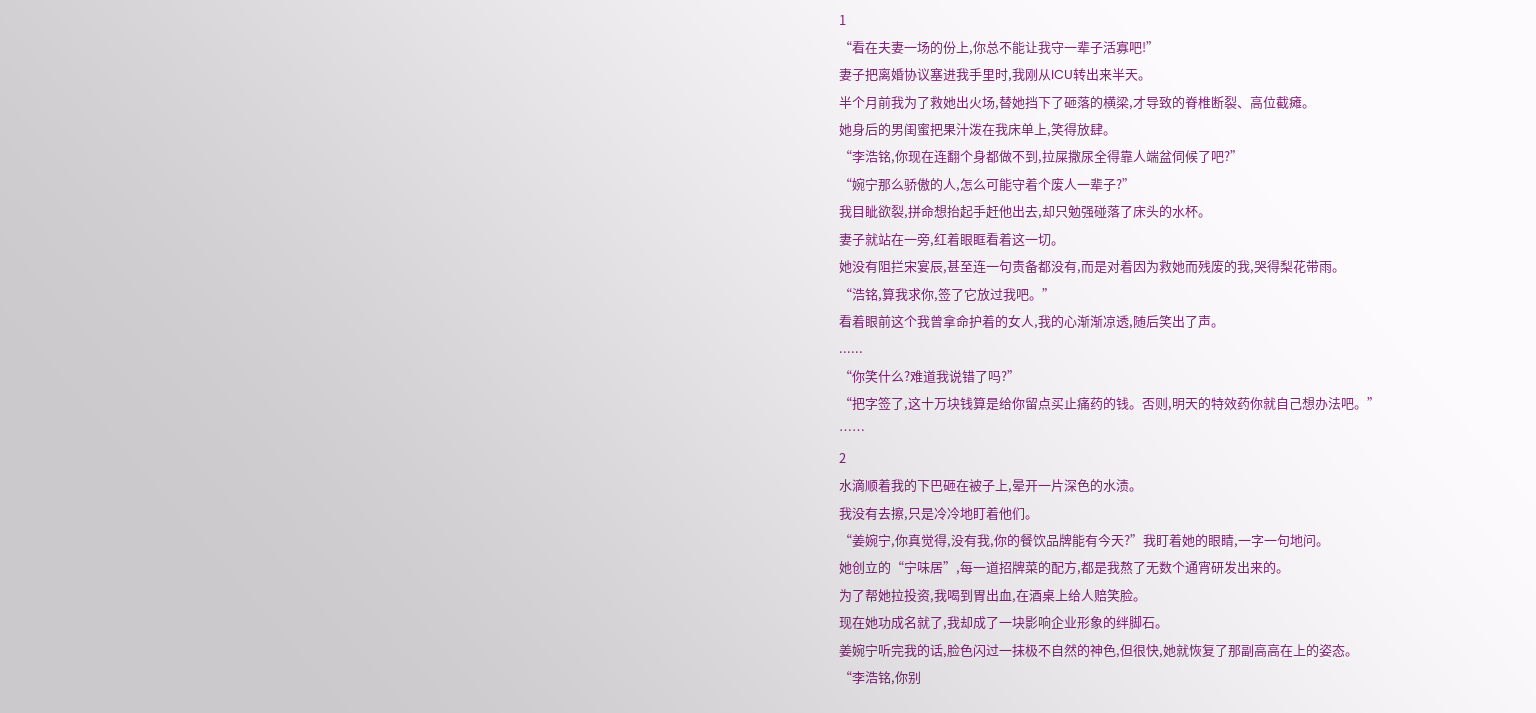1
“看在夫妻一场的份上,你总不能让我守一辈子活寡吧!”
妻子把离婚协议塞进我手里时,我刚从ICU转出来半天。
半个月前我为了救她出火场,替她挡下了砸落的横梁,才导致的脊椎断裂、高位截瘫。
她身后的男闺蜜把果汁泼在我床单上,笑得放肆。
“李浩铭,你现在连翻个身都做不到,拉屎撒尿全得靠人端盆伺候了吧?”
“婉宁那么骄傲的人,怎么可能守着个废人一辈子?”
我目眦欲裂,拼命想抬起手赶他出去,却只勉强碰落了床头的水杯。
妻子就站在一旁,红着眼眶看着这一切。
她没有阻拦宋宴辰,甚至连一句责备都没有,而是对着因为救她而残废的我,哭得梨花带雨。
“浩铭,算我求你,签了它放过我吧。”
看着眼前这个我曾拿命护着的女人,我的心渐渐凉透,随后笑出了声。
......
“你笑什么?难道我说错了吗?”
“把字签了,这十万块钱算是给你留点买止痛药的钱。否则,明天的特效药你就自己想办法吧。”
……
2
水滴顺着我的下巴砸在被子上,晕开一片深色的水渍。
我没有去擦,只是冷冷地盯着他们。
“姜婉宁,你真觉得,没有我,你的餐饮品牌能有今天?”我盯着她的眼睛,一字一句地问。
她创立的“宁味居”,每一道招牌菜的配方,都是我熬了无数个通宵研发出来的。
为了帮她拉投资,我喝到胃出血,在酒桌上给人赔笑脸。
现在她功成名就了,我却成了一块影响企业形象的绊脚石。
姜婉宁听完我的话,脸色闪过一抹极不自然的神色,但很快,她就恢复了那副高高在上的姿态。
“李浩铭,你别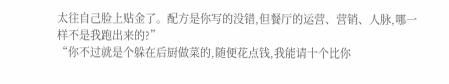太往自己脸上贴金了。配方是你写的没错,但餐厅的运营、营销、人脉,哪一样不是我跑出来的?”
“你不过就是个躲在后厨做菜的,随便花点钱,我能请十个比你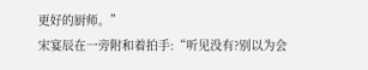更好的厨师。”
宋宴辰在一旁附和着拍手:“听见没有?别以为会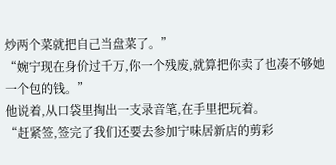炒两个菜就把自己当盘菜了。”
“婉宁现在身价过千万,你一个残废,就算把你卖了也凑不够她一个包的钱。”
他说着,从口袋里掏出一支录音笔,在手里把玩着。
“赶紧签,签完了我们还要去参加宁味居新店的剪彩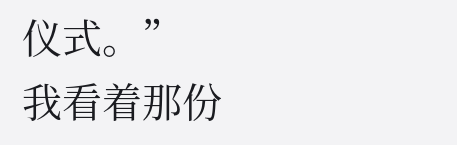仪式。”
我看着那份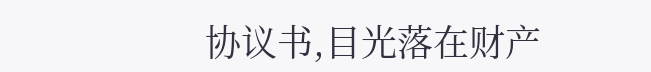协议书,目光落在财产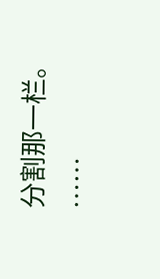分割那一栏。
……